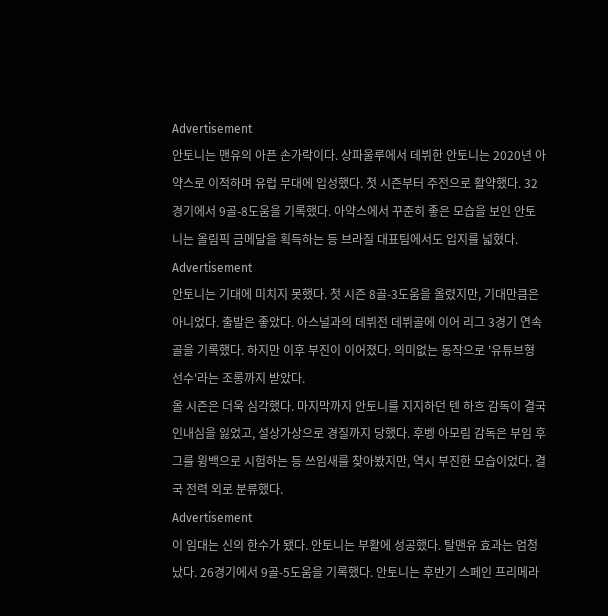Advertisement
안토니는 맨유의 아픈 손가락이다. 상파울루에서 데뷔한 안토니는 2020년 아약스로 이적하며 유럽 무대에 입성했다. 첫 시즌부터 주전으로 활약했다. 32경기에서 9골-8도움을 기록했다. 아약스에서 꾸준히 좋은 모습을 보인 안토니는 올림픽 금메달을 획득하는 등 브라질 대표팀에서도 입지를 넓혔다.
Advertisement
안토니는 기대에 미치지 못했다. 첫 시즌 8골-3도움을 올렸지만, 기대만큼은 아니었다. 출발은 좋았다. 아스널과의 데뷔전 데뷔골에 이어 리그 3경기 연속골을 기록했다. 하지만 이후 부진이 이어졌다. 의미없는 동작으로 '유튜브형 선수'라는 조롱까지 받았다.
올 시즌은 더욱 심각했다. 마지막까지 안토니를 지지하던 텐 하흐 감독이 결국 인내심을 잃었고, 설상가상으로 경질까지 당했다. 후벵 아모림 감독은 부임 후 그를 윙백으로 시험하는 등 쓰임새를 찾아봤지만, 역시 부진한 모습이었다. 결국 전력 외로 분류했다.
Advertisement
이 임대는 신의 한수가 됐다. 안토니는 부활에 성공했다. 탈맨유 효과는 엄청났다. 26경기에서 9골-5도움을 기록했다. 안토니는 후반기 스페인 프리메라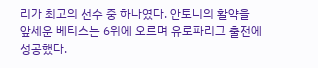리가 최고의 선수 중 하나였다. 안토니의 활약을 앞세운 베티스는 6위에 오르며 유로파리그 출전에 성공했다.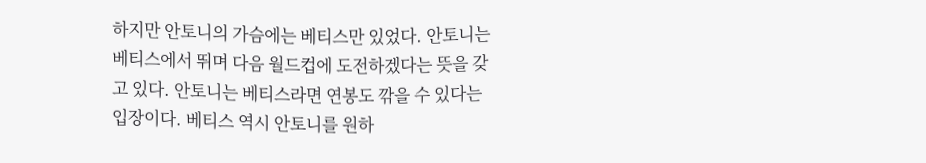하지만 안토니의 가슴에는 베티스만 있었다. 안토니는 베티스에서 뛰며 다음 월드컵에 도전하겠다는 뜻을 갖고 있다. 안토니는 베티스라면 연봉도 깎을 수 있다는 입장이다. 베티스 역시 안토니를 원하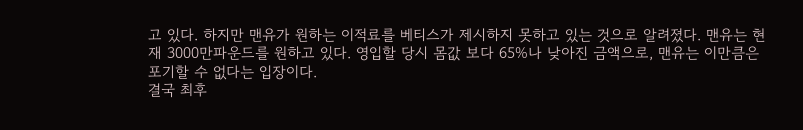고 있다. 하지만 맨유가 원하는 이적료를 베티스가 제시하지 못하고 있는 것으로 알려졌다. 맨유는 현재 3000만파운드를 원하고 있다. 영입할 당시 몸값 보다 65%나 낮아진 금액으로, 맨유는 이만큼은 포기할 수 없다는 입장이다.
결국 최후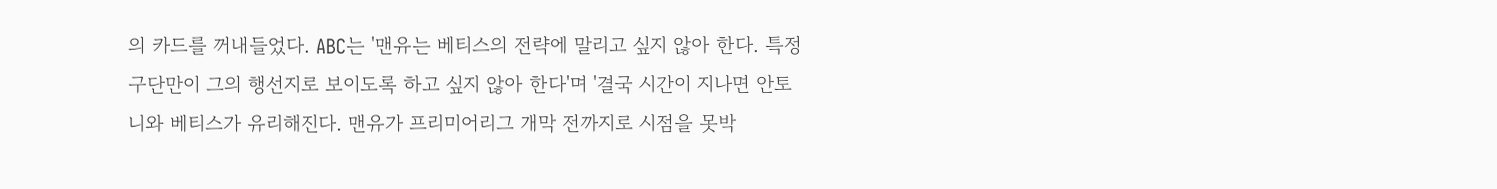의 카드를 꺼내들었다. ABC는 '맨유는 베티스의 전략에 말리고 싶지 않아 한다. 특정 구단만이 그의 행선지로 보이도록 하고 싶지 않아 한다'며 '결국 시간이 지나면 안토니와 베티스가 유리해진다. 맨유가 프리미어리그 개막 전까지로 시점을 못박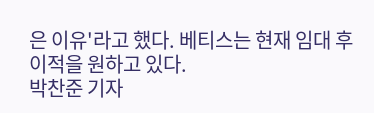은 이유'라고 했다. 베티스는 현재 임대 후 이적을 원하고 있다.
박찬준 기자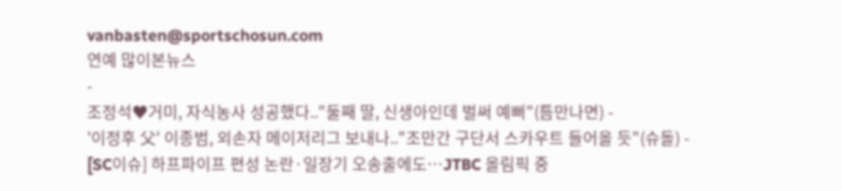vanbasten@sportschosun.com
연예 많이본뉴스
-
조정석♥거미, 자식농사 성공했다.."둘째 딸, 신생아인데 벌써 예뻐"(틈만나면) -
'이정후 父' 이종범, 외손자 메이저리그 보내나.."조만간 구단서 스카우트 들어올 듯"(슈돌) -
[SC이슈] 하프파이프 편성 논란·일장기 오송출에도…JTBC 올림픽 중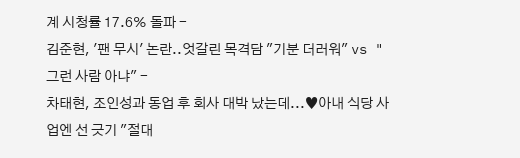계 시청률 17.6% 돌파 -
김준현, '팬 무시' 논란..엇갈린 목격담 "기분 더러워" vs "그런 사람 아냐" -
차태현, 조인성과 동업 후 회사 대박 났는데...♥아내 식당 사업엔 선 긋기 "절대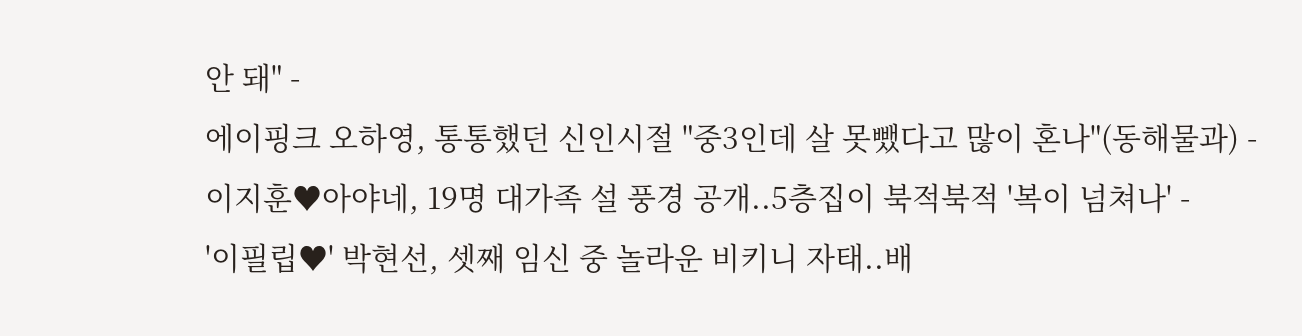안 돼" -
에이핑크 오하영, 통통했던 신인시절 "중3인데 살 못뺐다고 많이 혼나"(동해물과) -
이지훈♥아야네, 19명 대가족 설 풍경 공개..5층집이 북적북적 '복이 넘쳐나' -
'이필립♥' 박현선, 셋째 임신 중 놀라운 비키니 자태..배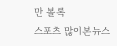만 볼록
스포츠 많이본뉴스